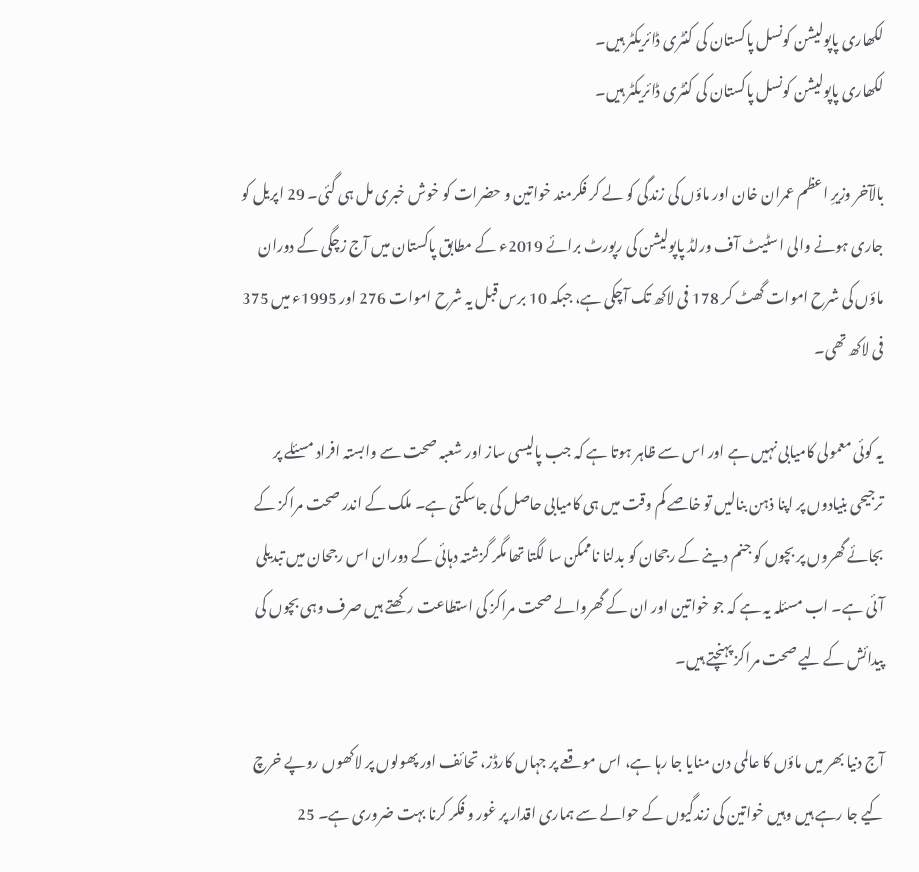لکھاری پاپولیشن کونسل پاکستان کی کنٹری ڈائریکٹر ہیں۔
لکھاری پاپولیشن کونسل پاکستان کی کنٹری ڈائریکٹر ہیں۔

بالآخر وزیرِ اعظم عمران خان اور ماؤں کی زندگی کو لے کر فکرمند خواتین و حضرات کو خوش خبری مل ہی گئی۔ 29 اپریل کو جاری ہونے والی اسٹیٹ آف ورلڈ پاپولیشن کی رپورٹ برائے 2019ء کے مطابق پاکستان میں آج زچگی کے دوران ماؤں کی شرح اموات گھٹ کر 178 فی لاکھ تک آچکی ہے، جبکہ 10 برس قبل یہ شرح اموات 276 اور 1995ء میں 375 فی لاکھ تھی۔

یہ کوئی معمولی کامیابی نہیں ہے اور اس سے ظاہر ہوتا ہے کہ جب پالیسی ساز اور شعبہ صحت سے وابستہ افراد مسئلے پر ترجیحی بنیادوں پر اپنا ذہن بنالیں تو خاصے کم وقت میں ہی کامیابی حاصل کی جاسکتی ہے۔ ملک کے اندر صحت مراکز کے بجائے گھروں پر بچوں کو جنم دینے کے رجحان کو بدلنا ناممکن سا لگتا تھا مگر گزشتہ دہائی کے دوران اس رجحان میں تبدیلی آئی ہے۔ اب مسئلہ یہ ہے کہ جو خواتین اور ان کے گھروالے صحت مراکز کی استطاعت رکھتے ہیں صرف وہی بچوں کی پیدائش کے لیے صحت مراکز پہنچتے ہیں۔

آج دنیا بھر میں ماؤں کا عالمی دن منایا جا رہا ہے، اس موقعے پر جہاں کارڈز، تحائف اور پھولوں پر لاکھوں روپے خرچ کیے جا رہے ہیں وہیں خواتین کی زندگیوں کے حوالے سے ہماری اقدار پر غور و فکر کرنا بہت ضروری ہے۔ 25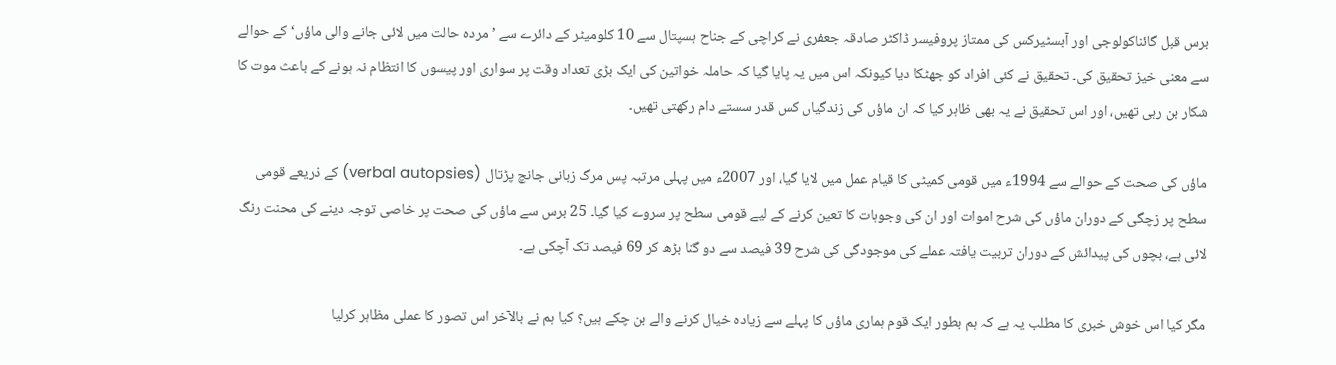برس قبل گائناکولوجی اور آبسٹیرکس کی ممتاز پروفیسر ڈاکٹر صادقہ جعفری نے کراچی کے جناح ہسپتال سے 10 کلومیٹر کے دائرے سے ’مردہ حالت میں لائی جانے والی ماؤں‘ کے حوالے سے معنی خیز تحقیق کی۔ تحقیق نے کئی افراد کو جھٹکا دیا کیونکہ اس میں یہ پایا گیا کہ حاملہ خواتین کی ایک بڑی تعداد وقت پر سواری اور پیسوں کا انتظام نہ ہونے کے باعث موت کا شکار بن رہی تھیں، اور اس تحقیق نے یہ بھی ظاہر کیا کہ ان ماؤں کی زندگیاں کس قدر سستے دام رکھتی تھیں۔

ماؤں کی صحت کے حوالے سے 1994ء میں قومی کمیٹی کا قیام عمل میں لایا گیا، اور 2007ء میں پہلی مرتبہ پس مرگ زبانی جانچ پڑتال (verbal autopsies) کے ذریعے قومی سطح پر زچگی کے دوران ماؤں کی شرح اموات اور ان کی وجوہات کا تعین کرنے کے لیے قومی سطح پر سروے کیا گیا۔ 25 برس سے ماؤں کی صحت پر خاصی توجہ دینے کی محنت رنگ لائی ہے، بچوں کی پیدائش کے دوران تربیت یافتہ عملے کی موجودگی کی شرح 39 فیصد سے دو گنا بڑھ کر 69 فیصد تک آچکی ہے۔

مگر کیا اس خوش خبری کا مطلب یہ ہے کہ ہم بطور ایک قوم ہماری ماؤں کا پہلے سے زیادہ خیال کرنے والے بن چکے ہیں؟ کیا ہم نے بالآخر اس تصور کا عملی مظاہر کرلیا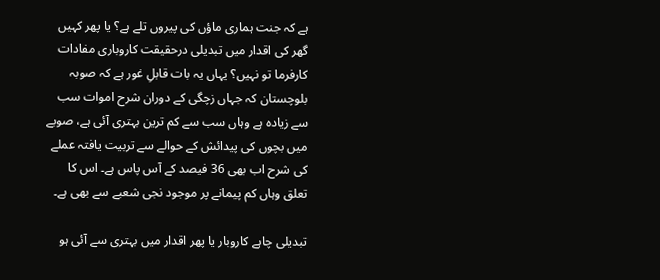ہے کہ جنت ہماری ماؤں کی پیروں تلے ہے؟ یا پھر کہیں گھر کی اقدار میں تبدیلی درحقیقت کاروباری مفادات کارفرما تو نہیں؟ یہاں یہ بات قابلِ غور ہے کہ صوبہ بلوچستان کہ جہاں زچگی کے دوران شرح اموات سب سے زیادہ ہے وہاں سب سے کم ترین بہتری آئی ہے، صوبے میں بچوں کی پیدائش کے حوالے سے تربیت یافتہ عملے کی شرح اب بھی 36 فیصد کے آس پاس ہے۔ اس کا تعلق وہاں کم پیمانے پر موجود نجی شعبے سے بھی ہے۔

تبدیلی چاہے کاروبار یا پھر اقدار میں بہتری سے آئی ہو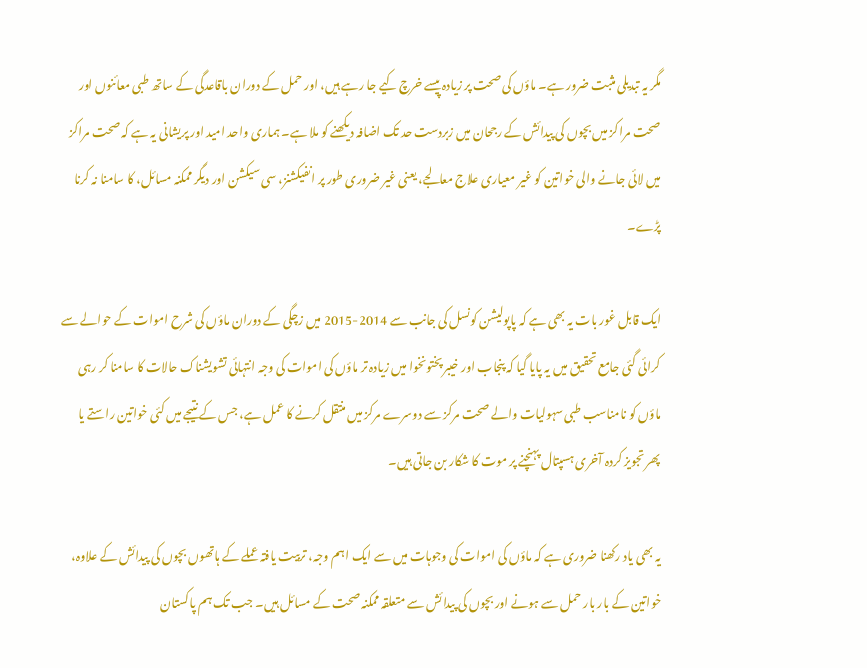مگر یہ تبدیلی مثبت ضرور ہے۔ ماؤں کی صحت پر زیادہ پیسے خرچ کیے جا رہے ہیں، اور حمل کے دوران باقاعدگی کے ساتھ طبی معائنوں اور صحت مراکز میں بچوں کی پیدائش کے رجحان میں زبردست حد تک اضافہ دیکھنے کو ملا ہے۔ ہماری واحد امید اور پریشانی یہ ہے کہ صحت مراکز میں لائی جانے والی خواتین کو غیر معیاری علاج معالجے، یعنی غیر ضروری طور پر انفیکشنز، سی سیکشن اور دیگر ممکنہ مسائل، کا سامنا نہ کرنا پڑے۔

ایک قابل غور بات یہ بھی ہے کہ پاپولیشن کونسل کی جانب سے 2014-2015 میں زچگی کے دوران ماؤں کی شرح اموات کے حوالے سے کرائی گئی جامع تحقیق میں یہ پایا گیا کہ پنجاب اور خیبر پختونخوا میں زیادہ تر ماؤں کی اموات کی وجہ انتہائی تشویشناک حالات کا سامنا کر رہی ماؤں کو نامناسب طبی سہولیات والے صحت مرکز سے دوسرے مرکز میں منتقل کرنے کا عمل ہے، جس کے نتیجے میں کئی خواتین راستے یا پھر تجویز کردہ آخری ہسپتال پہنچنے پر موت کا شکار بن جاتی ہیں۔

یہ بھی یاد رکھنا ضروری ہے کہ ماؤں کی اموات کی وجوہات میں سے ایک اہم وجہ، تربیت یافتہ عملے کے ہاتھوں بچوں کی پیدائش کے علاوہ، خواتین کے بار بار حمل سے ہونے اور بچوں کی پیدائش سے متعلقہ ممکنہ صحت کے مسائل ہیں۔ جب تک ہم پاکستان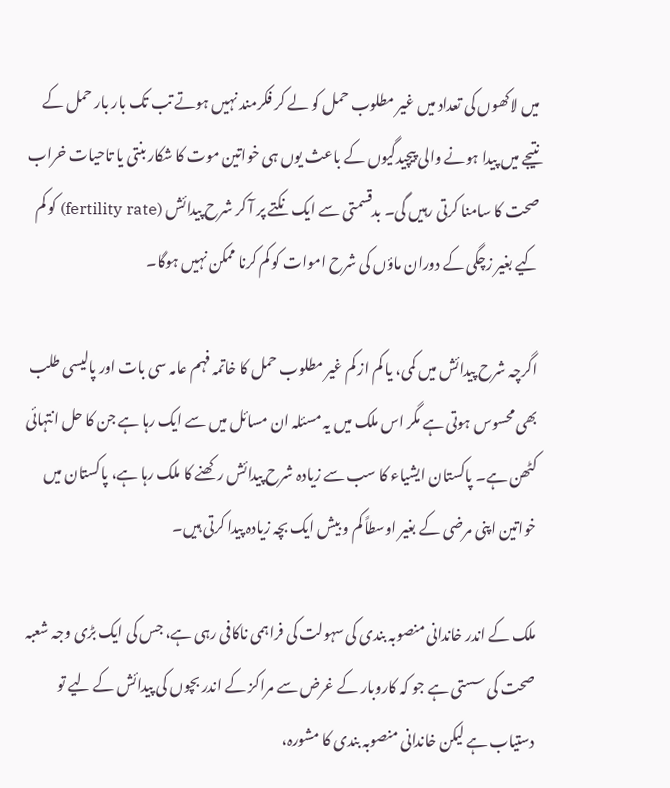میں لاکھوں کی تعداد میں غیر مطلوب حمل کو لے کر فکرمند نہیں ہوتے تب تک بار بار حمل کے نتیجے میں پیدا ہونے والی پیچیدگیوں کے باعث یوں ہی خواتین موت کا شکار بنتی یا تاحیات خراب صحت کا سامنا کرتی رہیں گی۔ بدقسمتی سے ایک نکتے پر آ کر شرح پیدائش (fertility rate) کو کم کیے بغیر زچگی کے دوران ماؤں کی شرح اموات کو کم کرنا ممکن نہیں ہوگا۔

اگرچہ شرح پیدائش میں کمی، یا کم از کم غیر مطلوب حمل کا خاتمہ فہم عامہ سی بات اور پالیسی طلب بھی محسوس ہوتی ہے مگر اس ملک میں یہ مسئلہ ان مسائل میں سے ایک رہا ہے جن کا حل انتہائی کٹھن ہے۔ پاکستان ایشیاء کا سب سے زیادہ شرح پیدائش رکھنے کا ملک رہا ہے، پاکستان میں خواتین اپنی مرضی کے بغیر اوسطاً کم و بیش ایک بچہ زیادہ پیدا کرتی ہیں۔

ملک کے اندر خاندانی منصوبہ بندی کی سہولت کی فراہمی ناکافی رہی ہے، جس کی ایک بڑی وجہ شعبہ صحت کی سستی ہے جو کہ کاروبار کے غرض سے مراکز کے اندر بچوں کی پیدائش کے لیے تو دستیاب ہے لیکن خاندانی منصوبہ بندی کا مشورہ،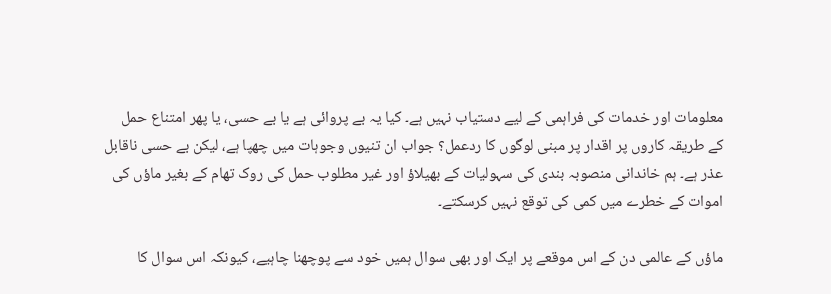معلومات اور خدمات کی فراہمی کے لیے دستیاب نہیں ہے۔ کیا یہ بے پروائی ہے یا بے حسی، یا پھر امتناع حمل کے طریقہ کاروں پر اقدار پر مبنی لوگوں کا ردعمل؟ جواب ان تنیوں وجوہات میں چھپا ہے، لیکن بے حسی ناقابل عذر ہے۔ ہم خاندانی منصوبہ بندی کی سہولیات کے بھیلاؤ اور غیر مطلوب حمل کی روک تھام کے بغیر ماؤں کی اموات کے خطرے میں کمی کی توقع نہیں کرسکتے۔

ماؤں کے عالمی دن کے اس موقعے پر ایک اور بھی سوال ہمیں خود سے پوچھنا چاہیے، کیونکہ اس سوال کا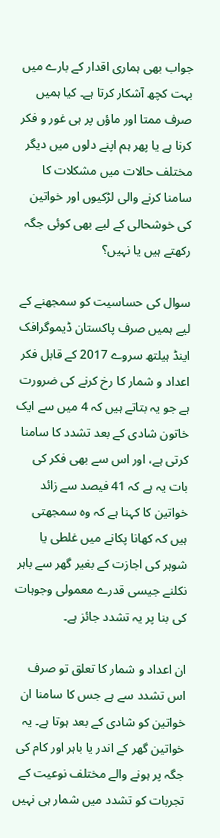جواب بھی ہماری اقدار کے بارے میں بہت کچھ آشکار کرتا ہے۔ کیا ہمیں صرف ممتا اور ماؤں پر ہی غور و فکر کرنا ہے یا پھر ہم اپنے دلوں میں دیگر مختلف حالات میں مشکلات کا سامنا کرنے والی لڑکیوں اور خواتین کی خوشحالی کے لیے بھی کوئی جگہ رکھتے ہیں یا نہیں؟

سوال کی حساسیت کو سمجھنے کے لیے ہمیں صرف پاکستان ڈیموگرافک اینڈ ہیلتھ سروے 2017 کے قابل فکر اعداد و شمار کا رخ کرنے کی ضرورت ہے جو یہ بتاتے ہیں کہ 4 میں سے ایک خاتون شادی کے بعد تشدد کا سامنا کرتی ہے، اور اس سے بھی فکر کی بات یہ ہے کہ 41 فیصد سے زائد خواتین کا کہنا ہے کہ وہ سمجھتی ہیں کہ کھانا پکانے میں غلطی یا شوہر کی اجازت کے بغیر گھر سے باہر نکلنے جیسی قدرے معمولی وجوہات کی بنا پر یہ تشدد جائز ہے۔

ان اعداد و شمار کا تعلق تو صرف اس تشدد سے ہے جس کا سامنا ان خواتین کو شادی کے بعد ہوتا ہے۔ یہ خواتین گھر کے اندر یا باہر اور کام کی جگہ پر ہونے والے مختلف نوعیت کے تجربات کو تشدد میں شمار ہی نہیں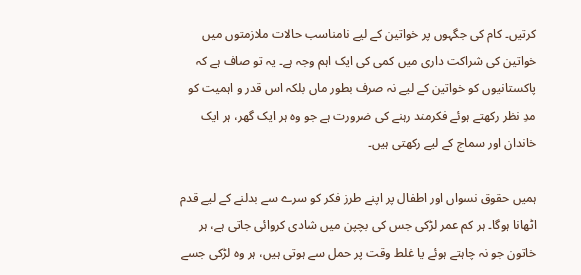کرتیں۔ کام کی جگہوں پر خواتین کے لیے نامناسب حالات ملازمتوں میں خواتین کی شراکت داری میں کمی کی ایک اہم وجہ ہے۔ یہ تو صاف ہے کہ پاکستانیوں کو خواتین کے لیے نہ صرف بطور ماں بلکہ اس قدر و اہمیت کو مدِ نظر رکھتے ہوئے فکرمند رہنے کی ضرورت ہے جو وہ ہر ایک گھر، ہر ایک خاندان اور سماج کے لیے رکھتی ہیں۔

ہمیں حقوق نسواں اور اطفال پر اپنے طرز فکر کو سرے سے بدلنے کے لیے قدم اٹھانا ہوگا۔ ہر کم عمر لڑکی جس کی بچپن میں شادی کروائی جاتی ہے، ہر خاتون جو نہ چاہتے ہوئے یا غلط وقت پر حمل سے ہوتی ہیں، ہر وہ لڑکی جسے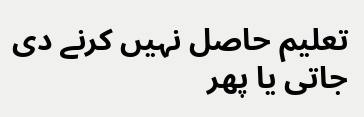تعلیم حاصل نہیں کرنے دی جاتی یا پھر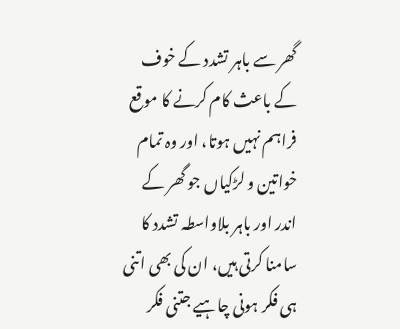گھر سے باہر تشدد کے خوف کے باعث کام کرنے کا موقع فراہم نہیں ہوتا، اور وہ تمام خواتین و لڑکیاں جو گھر کے اندر اور باہر بلاواسطہ تشدد کا سامنا کرتی ہیں، ان کی بھی اتنی ہی فکر ہونی چاہیے جتنی فکر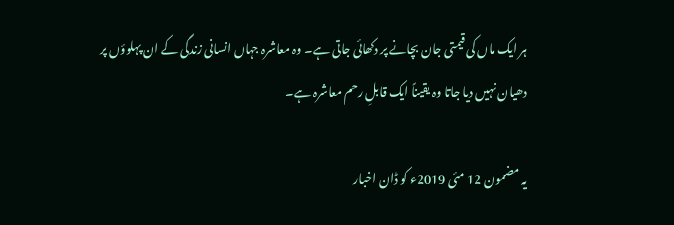ہر ایک ماں کی قیمتی جان بچانے پر دکھائی جاتی ہے۔ وہ معاشرہ جہاں انسانی زندگی کے ان پہلوؤں پر دھیان نہیں دیا جاتا وہ یقیناً ایک قابلِ رحم معاشرہ ہے۔

یہ مضمون 12 مئی 2019ء کو ڈان اخبار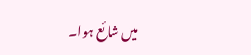میں شائع ہوا۔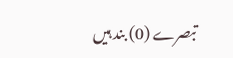تبصرے (0) بند ہیں